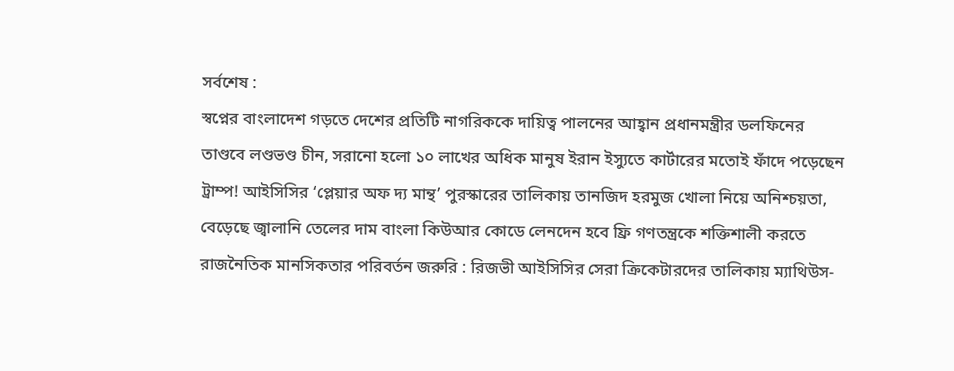সর্বশেষ :
স্বপ্নের বাংলাদেশ গড়তে দেশের প্রতিটি নাগরিককে দায়িত্ব পালনের আহ্বান প্রধানমন্ত্রীর ডলফিনের তাণ্ডবে লণ্ডভণ্ড চীন, সরানো হলো ১০ লাখের ‍অধিক মানুষ ইরান ইস্যুতে কার্টারের মতোই ফাঁদে পড়েছেন ট্রাম্প! আইসিসির ‘প্লেয়ার অফ দ্য মান্থ’ পুরস্কারের তালিকায় তানজিদ হরমুজ খোলা নিয়ে অনিশ্চয়তা, বেড়েছে জ্বালানি তেলের দাম বাংলা কিউআর কোডে লেনদেন হবে ফ্রি গণতন্ত্রকে শক্তিশালী করতে রাজনৈতিক মানসিকতার পরিবর্তন জরুরি : রিজভী আইসিসির সেরা ক্রিকেটারদের তালিকায় ম্যাথিউস-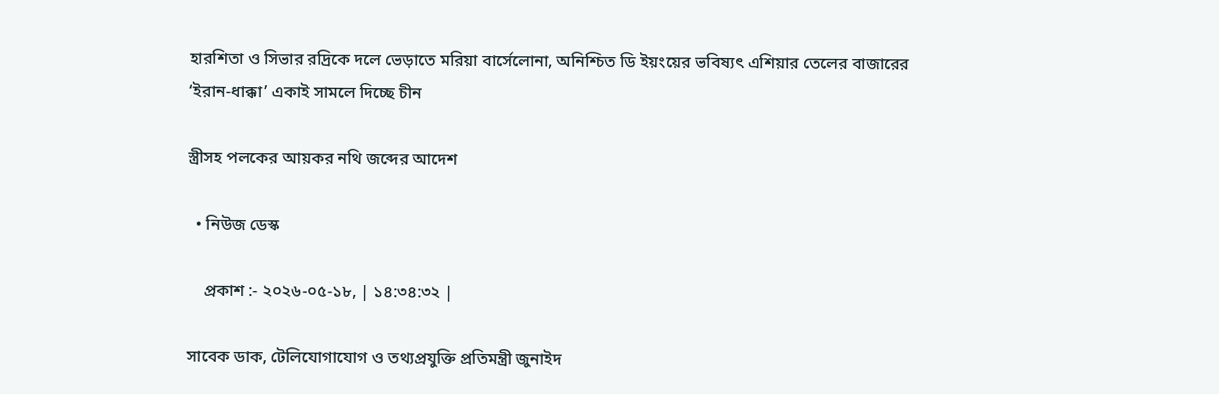হারশিতা ও সিভার রদ্রিকে দলে ভেড়াতে মরিয়া বার্সেলোনা, অনিশ্চিত ডি ইয়ংয়ের ভবিষ্যৎ এশিয়ার তেলের বাজারের ‘ইরান-ধাক্কা’ একাই সামলে দিচ্ছে চীন

স্ত্রীসহ পলকের আয়কর নথি জব্দের আদেশ

  • নিউজ ডেস্ক

    প্রকাশ :- ২০২৬-০৫-১৮, | ১৪:৩৪:৩২ |

সাবেক ডাক, টেলিযোগাযোগ ও তথ্যপ্রযুক্তি প্রতিমন্ত্রী জুনাইদ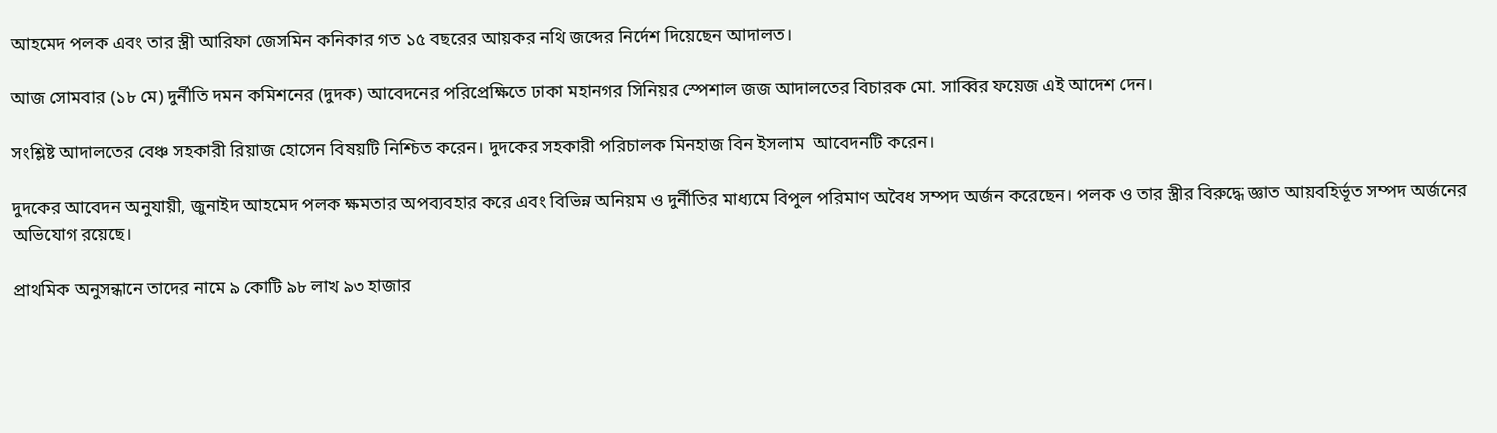আহমেদ পলক এবং তার স্ত্রী আরিফা জেসমিন কনিকার গত ১৫ বছরের আয়কর নথি জব্দের নির্দেশ দিয়েছেন আদালত।

আজ সোমবার (১৮ মে) দুর্নীতি দমন কমিশনের (দুদক) আবেদনের পরিপ্রেক্ষিতে ঢাকা মহানগর সিনিয়র স্পেশাল জজ আদালতের বিচারক মো. সাব্বির ফয়েজ এই আদেশ দেন।

সংশ্লিষ্ট আদালতের বেঞ্চ সহকারী রিয়াজ হোসেন বিষয়টি নিশ্চিত করেন। দুদকের সহকারী পরিচালক মিনহাজ বিন ইসলাম  আবেদনটি করেন।

দুদকের আবেদন অনুযায়ী, জুনাইদ আহমেদ পলক ক্ষমতার অপব্যবহার করে এবং বিভিন্ন অনিয়ম ও দুর্নীতির মাধ্যমে বিপুল পরিমাণ অবৈধ সম্পদ অর্জন করেছেন। পলক ও তার স্ত্রীর বিরুদ্ধে জ্ঞাত আয়বহির্ভূত সম্পদ অর্জনের অভিযোগ রয়েছে।

প্রাথমিক অনুসন্ধানে তাদের নামে ৯ কোটি ৯৮ লাখ ৯৩ হাজার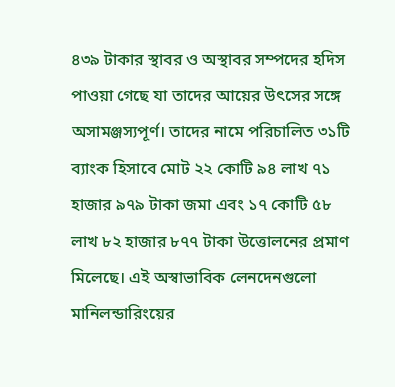৪৩৯ টাকার স্থাবর ও অস্থাবর সম্পদের হদিস পাওয়া গেছে যা তাদের আয়ের উৎসের সঙ্গে অসামঞ্জস্যপূর্ণ। তাদের নামে পরিচালিত ৩১টি ব্যাংক হিসাবে মোট ২২ কোটি ৯৪ লাখ ৭১ হাজার ৯৭৯ টাকা জমা এবং ১৭ কোটি ৫৮ লাখ ৮২ হাজার ৮৭৭ টাকা উত্তোলনের প্রমাণ মিলেছে। এই অস্বাভাবিক লেনদেনগুলো মানিলন্ডারিংয়ের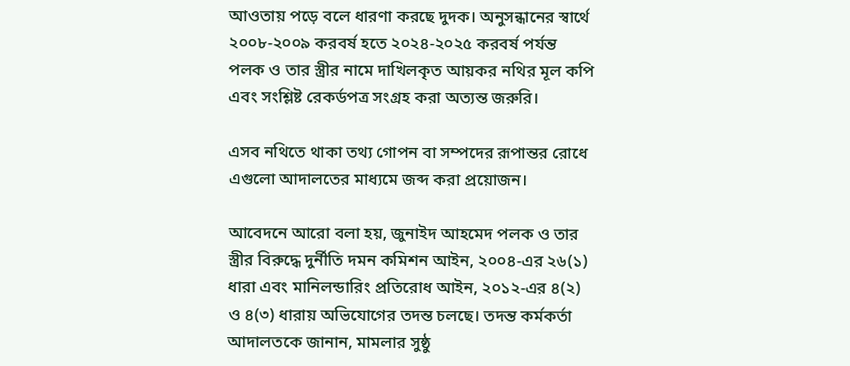আওতায় পড়ে বলে ধারণা করছে দুদক। অনুসন্ধানের স্বার্থে ২০০৮-২০০৯ করবর্ষ হতে ২০২৪-২০২৫ করবর্ষ পর্যন্ত পলক ও তার স্ত্রীর নামে দাখিলকৃত আয়কর নথির মূল কপি এবং সংশ্লিষ্ট রেকর্ডপত্র সংগ্রহ করা অত্যন্ত জরুরি।

এসব নথিতে থাকা তথ্য গোপন বা সম্পদের রূপান্তর রোধে এগুলো আদালতের মাধ্যমে জব্দ করা প্রয়োজন।

আবেদনে আরো বলা হয়, জুনাইদ আহমেদ পলক ও তার স্ত্রীর বিরুদ্ধে দুর্নীতি দমন কমিশন আইন, ২০০৪-এর ২৬(১) ধারা এবং মানিলন্ডারিং প্রতিরোধ আইন, ২০১২-এর ৪(২) ও ৪(৩) ধারায় অভিযোগের তদন্ত চলছে। তদন্ত কর্মকর্তা আদালতকে জানান, মামলার সুষ্ঠু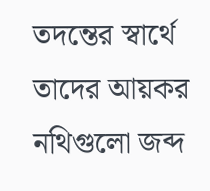তদন্তের স্বার্থে তাদের আয়কর নথিগুলো জব্দ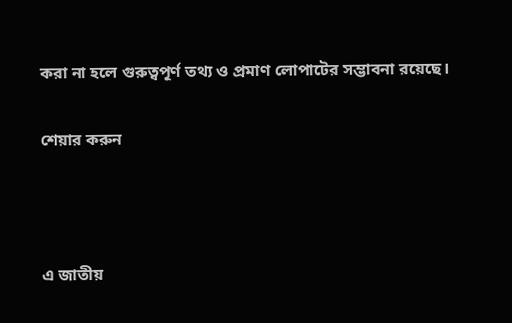করা না হলে গুরুত্বপূর্ণ তথ্য ও প্রমাণ লোপাটের সম্ভাবনা রয়েছে।

শেয়ার করুন



এ জাতীয়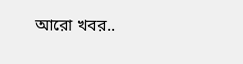আরো খবর..